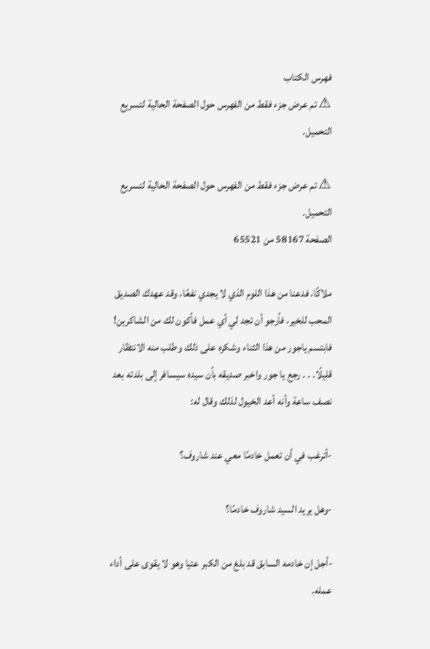فهرس الكتاب
⚠ تم عرض جزء فقط من الفهرس حول الصفحة الحالية لتسريع التحميل.

⚠ تم عرض جزء فقط من الفهرس حول الصفحة الحالية لتسريع التحميل.
الصفحة 58167 من 65521

ملاكًا، فدعنا من هذا اللوم الذي لا يجدي نفعًا، وقد عهدك الصديق المحب للخير، فأرجو أن تجد لي أي عمل فأكون لك من الشاكرين! فابتسم ياجور من هذا الثناء وشكره على ذلك وطلب منه الانتظار قليلًا. . . رجع يا جور واخبر صديقه بأن سيده سيسافر إلى بلدته بعد نصف ساعة وأنه أعد الخيول لذلك وقال له:

-أترغب في أن تعمل خادمًا معي عند شاروف؟

-وهل يريد السيد شاروف خادمًا؟

-أجل إن خادمه السابق قد بلغ من الكبر عتيا وهو لا يقوى على أداء عمله.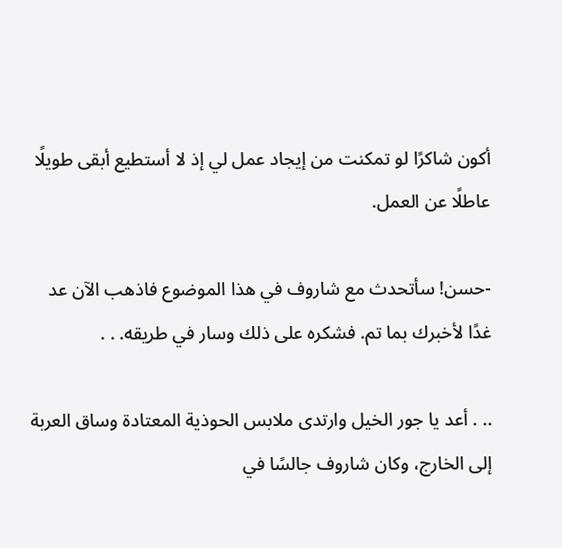أكون شاكرًا لو تمكنت من إيجاد عمل لي إذ لا أستطيع أبقى طويلًا عاطلًا عن العمل.

-حسن! سأتحدث مع شاروف في هذا الموضوع فاذهب الآن عد غدًا لأخبرك بما تم. فشكره على ذلك وسار في طريقه. . .

.. . أعد يا جور الخيل وارتدى ملابس الحوذية المعتادة وساق العربة إلى الخارج، وكان شاروف جالسًا في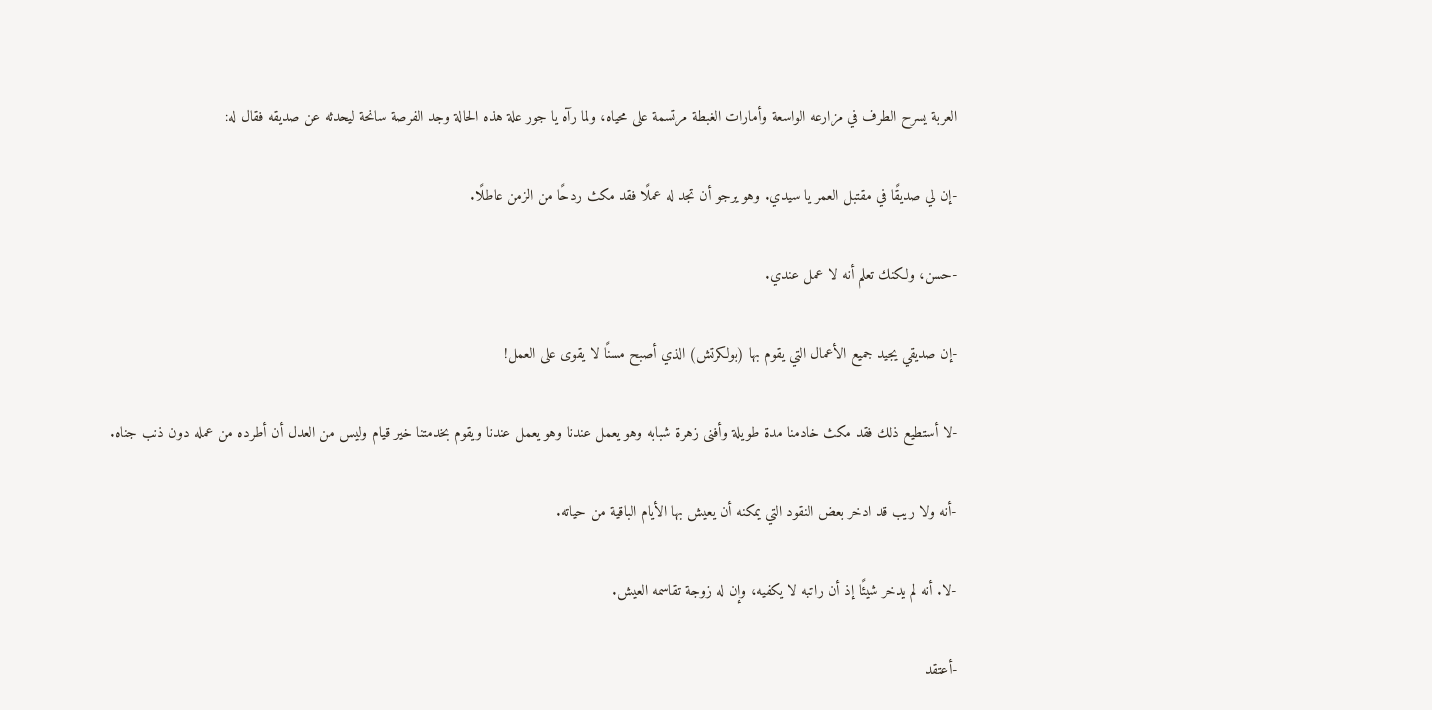العربة يسرح الطرف في مزارعه الواسعة وأمارات الغبطة مرتسمة على محياه، ولما رآه يا جور علة هذه الحالة وجد الفرصة سانحة ليحدثه عن صديقه فقال له:

-إن لي صديقًا في مقتبل العمر يا سيدي. وهو يرجو أن تجد له عملًا فقد مكث ردحًا من الزمن عاطلًا.

-حسن، ولكنك تعلم أنه لا عمل عندي.

-إن صديقي يجيد جميع الأعمال التي يقوم بها (بولكرتش) الذي أصبح مسنًا لا يقوى على العمل!

-لا أستطيع ذلك فقد مكث خادمنا مدة طويلة وأفنى زهرة شبابه وهو يعمل عندنا وهو يعمل عندنا ويقوم بخدمتنا خير قيام وليس من العدل أن أطرده من عمله دون ذنب جناه.

-أنه ولا ريب قد ادخر بعض النقود التي يمكنه أن يعيش بها الأيام الباقية من حياته.

-لا. أنه لم يدخر شيئًا إذ أن راتبه لا يكفيه، وإن له زوجة تقاسمه العيش.

-أعتقد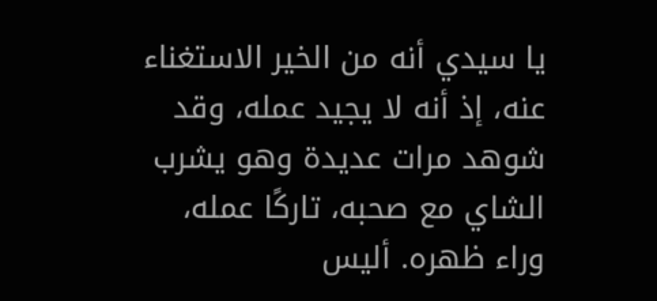يا سيدي أنه من الخير الاستغناء عنه، إذ أنه لا يجيد عمله، وقد شوهد مرات عديدة وهو يشرب الشاي مع صحبه، تاركًا عمله، وراء ظهره. أليس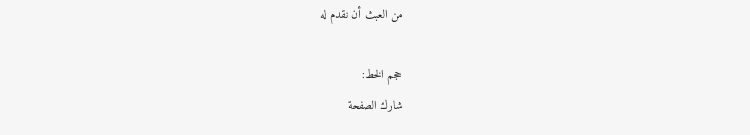من العبث أن نقدم له

حجم الخط:
شارك الصفحة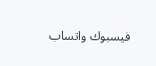فيسبوك واتساب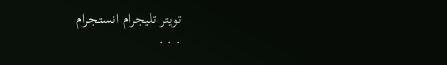تويتر تليجرام انستجرام
. . .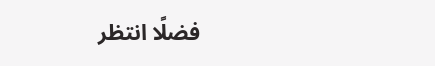فضلًا انتظر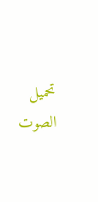تحميل الصوت